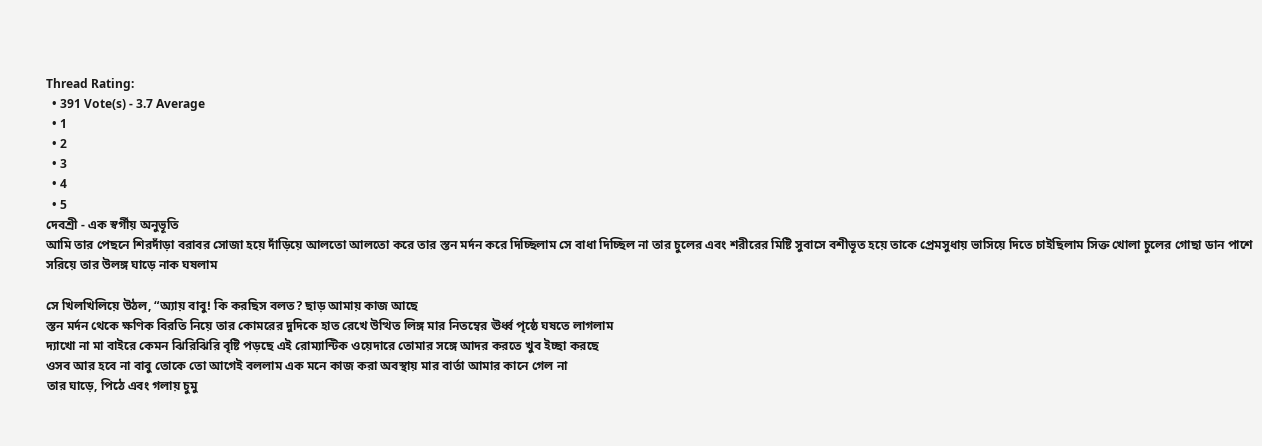Thread Rating:
  • 391 Vote(s) - 3.7 Average
  • 1
  • 2
  • 3
  • 4
  • 5
দেবশ্রী - এক স্বর্গীয় অনুভূতি
আমি তার পেছনে শিরদাঁড়া বরাবর সোজা হয়ে দাঁড়িয়ে আলতো আলতো করে তার স্তন মর্দন করে দিচ্ছিলাম সে বাধা দিচ্ছিল না তার চুলের এবং শরীরের মিষ্টি সুবাসে বশীভূত হয়ে তাকে প্রেমসুধায় ভাসিয়ে দিতে চাইছিলাম সিক্ত খোলা চুলের গোছা ডান পাশে সরিয়ে তার উলঙ্গ ঘাড়ে নাক ঘষলাম

সে খিলখিলিয়ে উঠল, “অ্যায় বাবু! কি করছিস বলত? ছাড় আমায় কাজ আছে
স্তন মর্দন থেকে ক্ষণিক বিরতি নিয়ে তার কোমরের দুদিকে হাত রেখে উত্থিত লিঙ্গ মার নিতম্বের ঊর্ধ্ব পৃষ্ঠে ঘষতে লাগলাম
দ্যাখো না মা বাইরে কেমন ঝিরিঝিরি বৃষ্টি পড়ছে এই রোম্যান্টিক ওয়েদারে তোমার সঙ্গে আদর করতে খুব ইচ্ছা করছে
ওসব আর হবে না বাবু তোকে তো আগেই বললাম এক মনে কাজ করা অবস্থায় মার বার্তা আমার কানে গেল না
তার ঘাড়ে, পিঠে এবং গলায় চুমু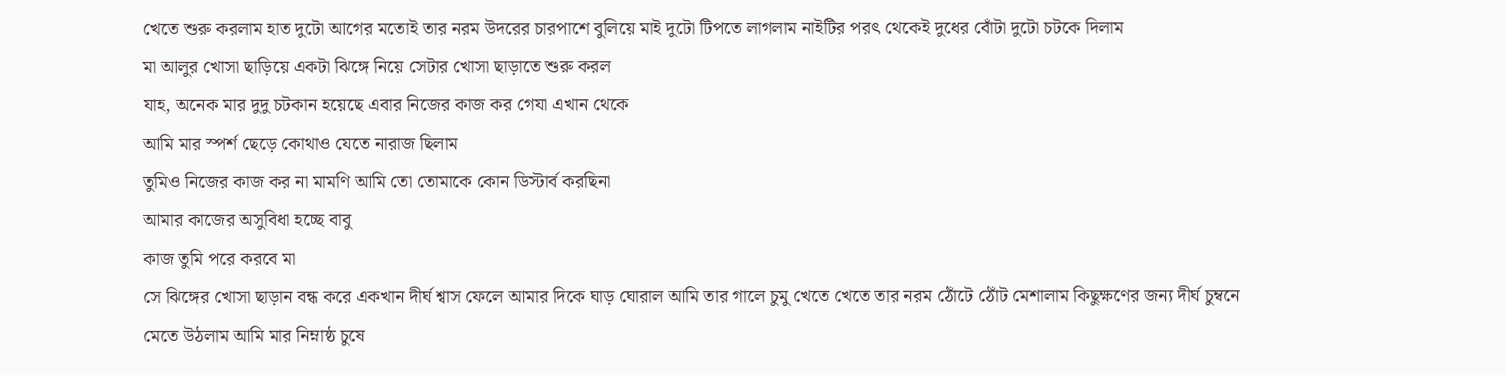খেতে শুরু করলাম হাত দুটো আগের মতোই তার নরম উদরের চারপাশে বুলিয়ে মাই দুটো টিপতে লাগলাম নাইটির পরৎ থেকেই দুধের বোঁটা দুটো চটকে দিলাম
মা আলুর খোসা ছাড়িয়ে একটা ঝিঙ্গে নিয়ে সেটার খোসা ছাড়াতে শুরু করল
যাহ, অনেক মার দুদু চটকান হয়েছে এবার নিজের কাজ কর গেযা এখান থেকে
আমি মার স্পর্শ ছেড়ে কোথাও যেতে নারাজ ছিলাম
তুমিও নিজের কাজ কর না মামণি আমি তো তোমাকে কোন ডিস্টার্ব করছিনা
আমার কাজের অসুবিধা হচ্ছে বাবু
কাজ তুমি পরে করবে মা
সে ঝিঙ্গের খোসা ছাড়ান বন্ধ করে একখান দীর্ঘ শ্বাস ফেলে আমার দিকে ঘাড় ঘোরাল আমি তার গালে চুমু খেতে খেতে তার নরম ঠোঁটে ঠোঁট মেশালাম কিছুক্ষণের জন্য দীর্ঘ চুম্বনে মেতে উঠলাম আমি মার নিম্নাষ্ঠ চুষে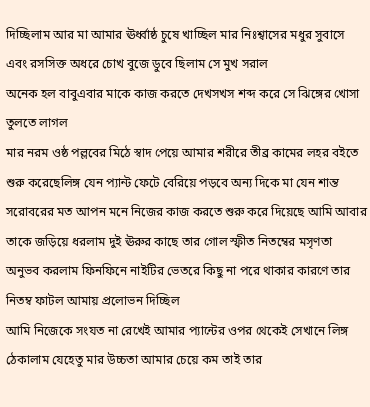দিচ্ছিলাম আর মা আমার ঊর্ধ্বাষ্ঠ চুষে খাচ্ছিল মার নিঃশ্বাসের মধুর সুবাসে এবং রসসিক্ত অধরে চোখ বুজে ডুবে ছিলাম সে মুখ সরাল
অনেক হল বাবুএবার মাকে কাজ করতে দেখসখস শব্দ করে সে ঝিঙ্গের খোসা তুলতে লাগল
মার নরম ওষ্ঠ পল্লবের মিঠে স্বাদ পেয়ে আমার শরীরে তীব্র কামের লহর বইতে শুরু করেছেলিঙ্গ যেন প্যান্ট ফেটে বেরিয়ে পড়বে অন্য দিকে মা যেন শান্ত সরোবরের মত আপন মনে নিজের কাজ করতে শুরু করে দিয়েছে আমি আবার তাকে জড়িয়ে ধরলাম দুই ঊরুর কাছে তার গোল স্ফীত নিতম্বের মসৃণতা অনুভব করলাম ফিনফিনে নাইটির ভেতরে কিছু না পরে থাকার কারণে তার নিতম্ব ফাটল আমায় প্রলোভন দিচ্ছিল
আমি নিজেকে সংযত না রেখেই আমার প্যান্টের ওপর থেকেই সেখানে লিঙ্গ ঠেকালাম যেহেতু মার উচ্চতা আমার চেয়ে কম তাই তার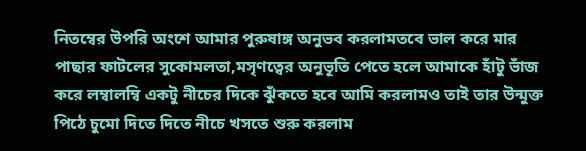নিতম্বের উপরি অংশে আমার পুরুষাঙ্গ অনুভব করলামতবে ভাল করে মার পাছার ফাটলের সুকোমলতা,মসৃণত্বের অনুভূতি পেতে হলে আমাকে হাঁটু ভাঁজ করে লম্বালম্বি একটু নীচের দিকে ঝুঁকতে হবে আমি করলামও তাই তার উন্মুক্ত পিঠে চুমো দিতে দিতে নীচে খসতে শুরু করলাম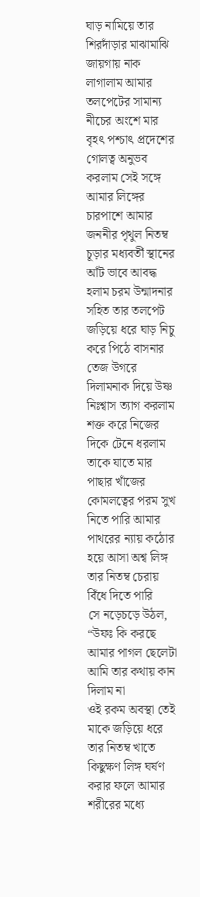ঘাড় নামিয়ে তার শিরদাঁড়ার মাঝামাঝি জায়গায় নাক লাগালাম আমার তলপেটের সামান্য নীচের অংশে মার বৃহৎ পশ্চাৎ প্রদেশের গোলত্ব অনুভব করলাম সেই সঙ্গে আমার লিঙ্গের চারপাশে আমার জননীর পৃথুল নিতম্ব চূড়ার মধ্যবর্তী স্থানের আঁট ভাবে আবদ্ধ হলাম চরম উন্মাদনার সহিত তার তলপেট জড়িয়ে ধরে ঘাড় নিচু করে পিঠে বাসনার তেজ উগরে দিলামনাক দিয়ে উষ্ণ নিঃশ্বাস ত্যাগ করলাম শক্ত করে নিজের দিকে টেনে ধরলাম তাকে যাতে মার পাছার খাঁজের কোমলত্বের পরম সুখ নিতে পারি আমার পাথরের ন্যায় কঠোর হয়ে আসা অশ্ব লিঙ্গ তার নিতম্ব চেরায় বিঁধে দিতে পারি
সে নড়েচড়ে উঠল, “উফঃ কি করছে আমার পাগল ছেলেটা
আমি তার কথায় কান দিলাম না
ওই রকম অবস্থা তেই মাকে জড়িয়ে ধরে তার নিতম্ব খাতে কিছুক্ষণ লিঙ্গ ঘর্ষণ করার ফলে আমার শরীরের মধ্যে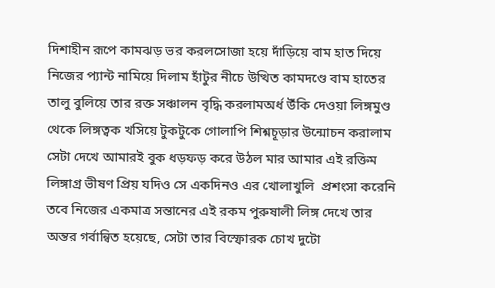দিশাহীন রূপে কামঝড় ভর করলসোজা হয়ে দাঁড়িয়ে বাম হাত দিয়ে নিজের প্যান্ট নামিয়ে দিলাম হাঁটুর নীচে উত্থিত কামদণ্ডে বাম হাতের তালু বুলিয়ে তার রক্ত সঞ্চালন বৃদ্ধি করলামঅর্ধ উঁকি দেওয়া লিঙ্গমুণ্ড থেকে লিঙ্গত্বক খসিয়ে টুকটুকে গোলাপি শিশ্নচূড়ার উন্মোচন করালাম সেটা দেখে আমারই বুক ধড়ফড় করে উঠল মার আমার এই রক্তিম লিঙ্গাগ্র ভীষণ প্রিয় যদিও সে একদিনও এর খোলাখুলি  প্রশংসা করেনি তবে নিজের একমাত্র সন্তানের এই রকম পুরুষালী লিঙ্গ দেখে তার অন্তর গর্বান্বিত হয়েছে, সেটা তার বিস্ফোরক চোখ দুটো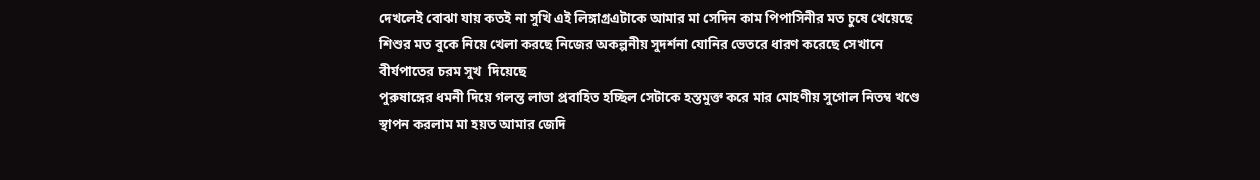দেখলেই বোঝা যায় কতই না সুখি এই লিঙ্গাগ্রএটাকে আমার মা সেদিন কাম পিপাসিনীর মত চুষে খেয়েছে শিশুর মত বুকে নিয়ে খেলা করছে নিজের অকল্পনীয় সুদর্শনা যোনির ভেতরে ধারণ করেছে সেখানে বীর্যপাতের চরম সুখ  দিয়েছে
পুরুষাঙ্গের ধমনী দিয়ে গলন্ত লাভা প্রবাহিত হচ্ছিল সেটাকে হস্তমুক্ত করে মার মোহণীয় সুগোল নিতম্ব খণ্ডে স্থাপন করলাম মা হয়ত আমার জেদি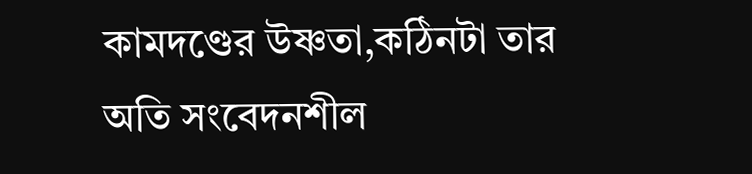কামদণ্ডের উষ্ণতা,কঠিনটা তার অতি সংবেদনশীল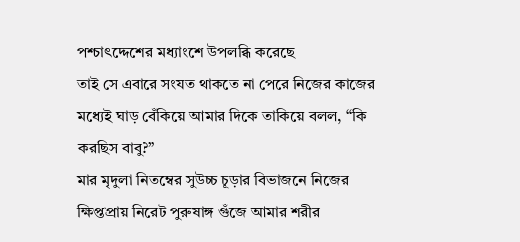পশ্চাৎদ্দেশের মধ্যাংশে উপলব্ধি করেছে
তাই সে এবারে সংযত থাকতে না পেরে নিজের কাজের মধ্যেই ঘাড় বেঁকিয়ে আমার দিকে তাকিয়ে বলল, “কি করছিস বাবু?”
মার মৃদুলা নিতম্বের সুউচ্চ চূড়ার বিভাজনে নিজের ক্ষিপ্তপ্রায় নিরেট পুরুষাঙ্গ গুঁজে আমার শরীর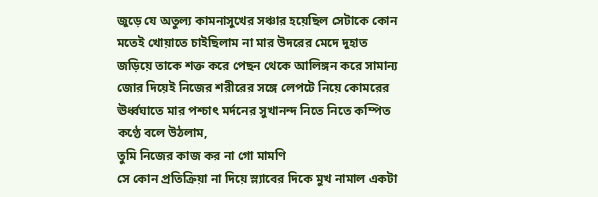জুড়ে যে অতুল্য কামনাসুখের সঞ্চার হয়েছিল সেটাকে কোন মতেই খোয়াতে চাইছিলাম না মার উদরের মেদে দুহাত জড়িয়ে তাকে শক্ত করে পেছন থেকে আলিঙ্গন করে সামান্য জোর দিয়েই নিজের শরীরের সঙ্গে লেপটে নিয়ে কোমরের ঊর্ধ্বঘাতে মার পশ্চাৎ মর্দনের সুখানন্দ নিতে নিতে কম্পিত কণ্ঠে বলে উঠলাম,
তুমি নিজের কাজ কর না গো মামণি
সে কোন প্রতিক্রিয়া না দিয়ে স্ল্যাবের দিকে মুখ নামাল একটা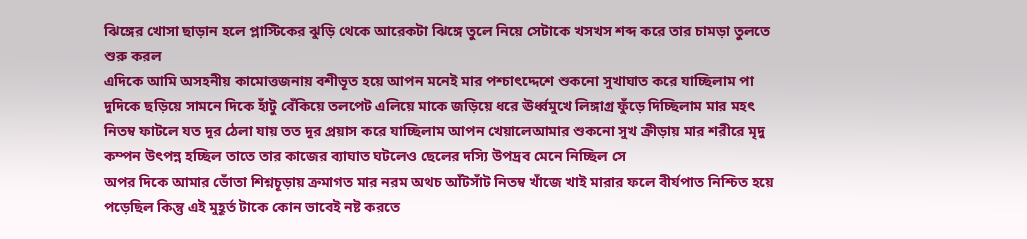ঝিঙ্গের খোসা ছাড়ান হলে প্লাস্টিকের ঝুড়ি থেকে আরেকটা ঝিঙ্গে তুলে নিয়ে সেটাকে খসখস শব্দ করে তার চামড়া তুলতে শুরু করল
এদিকে আমি অসহনীয় কামোত্তজনায় বশীভূত হয়ে আপন মনেই মার পশ্চাৎদ্দেশে শুকনো সুখাঘাত করে যাচ্ছিলাম পা দুদিকে ছড়িয়ে সামনে দিকে হাঁটু বেঁকিয়ে তলপেট এলিয়ে মাকে জড়িয়ে ধরে ঊর্ধ্বমুখে লিঙ্গাগ্র ফুঁড়ে দিচ্ছিলাম মার মহৎ নিতম্ব ফাটলে যত দূর ঠেলা যায় তত দূর প্রয়াস করে যাচ্ছিলাম আপন খেয়ালেআমার শুকনো সুখ ক্রীড়ায় মার শরীরে মৃদু কম্পন উৎপন্ন হচ্ছিল তাতে তার কাজের ব্যাঘাত ঘটলেও ছেলের দস্যি উপদ্রব মেনে নিচ্ছিল সে
অপর দিকে আমার ভোঁতা শিশ্নচূড়ায় ক্রমাগত মার নরম অথচ আঁটসাঁট নিতম্ব খাঁজে খাই মারার ফলে বীর্যপাত নিশ্চিত হয়ে পড়েছিল কিন্তু এই মুহূর্ত টাকে কোন ভাবেই নষ্ট করতে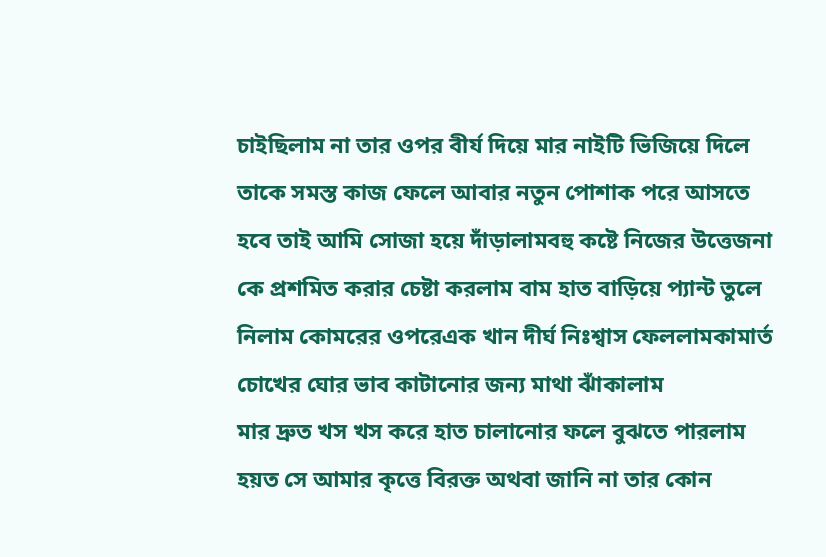চাইছিলাম না তার ওপর বীর্য দিয়ে মার নাইটি ভিজিয়ে দিলে তাকে সমস্ত কাজ ফেলে আবার নতুন পোশাক পরে আসতে হবে তাই আমি সোজা হয়ে দাঁড়ালামবহু কষ্টে নিজের উত্তেজনা কে প্রশমিত করার চেষ্টা করলাম বাম হাত বাড়িয়ে প্যান্ট তুলে নিলাম কোমরের ওপরেএক খান দীর্ঘ নিঃশ্বাস ফেললামকামার্ত চোখের ঘোর ভাব কাটানোর জন্য মাথা ঝাঁকালাম
মার দ্রুত খস খস করে হাত চালানোর ফলে বুঝতে পারলাম হয়ত সে আমার কৃত্তে বিরক্ত অথবা জানি না তার কোন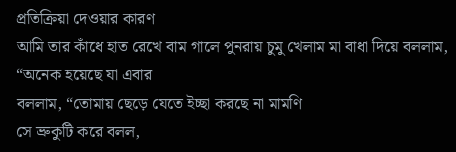প্রতিক্রিয়া দেওয়ার কারণ
আমি তার কাঁধে হাত রেখে বাম গালে পুনরায় চুমু খেলাম মা বাধা দিয়ে বললাম, “অনেক হয়েছে যা এবার
বললাম, “তোমায় ছেড়ে যেতে ইচ্ছা করছে না মামণি
সে ভ্রুকুটি করে বলল,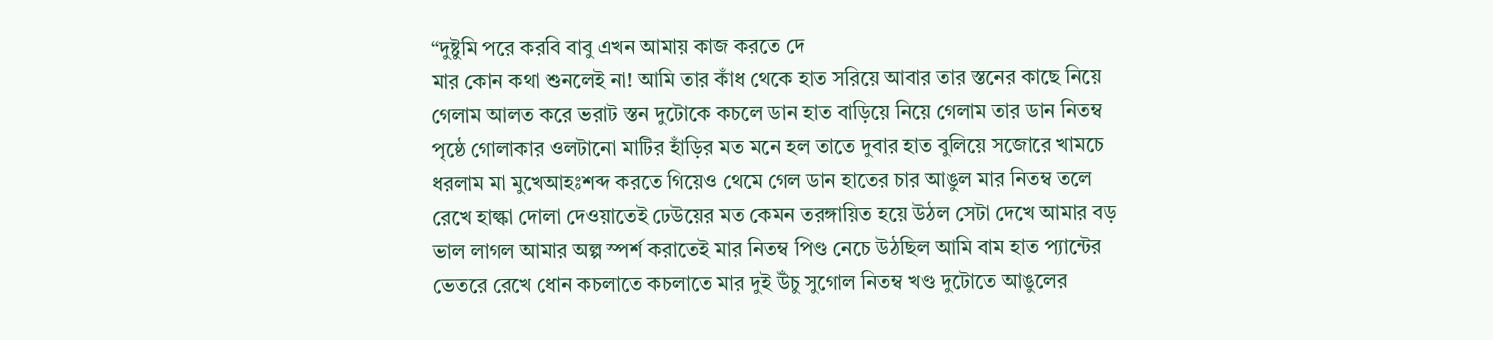“দুষ্টুমি পরে করবি বাবু এখন আমায় কাজ করতে দে
মার কোন কথা শুনলেই না! আমি তার কাঁধ থেকে হাত সরিয়ে আবার তার স্তনের কাছে নিয়ে গেলাম আলত করে ভরাট স্তন দুটোকে কচলে ডান হাত বাড়িয়ে নিয়ে গেলাম তার ডান নিতম্ব পৃষ্ঠে গোলাকার ওলটানো মাটির হাঁড়ির মত মনে হল তাতে দুবার হাত বুলিয়ে সজোরে খামচে ধরলাম মা মুখেআহঃশব্দ করতে গিয়েও থেমে গেল ডান হাতের চার আঙুল মার নিতম্ব তলে রেখে হাল্কা দোলা দেওয়াতেই ঢেউয়ের মত কেমন তরঙ্গায়িত হয়ে উঠল সেটা দেখে আমার বড় ভাল লাগল আমার অল্প স্পর্শ করাতেই মার নিতম্ব পিণ্ড নেচে উঠছিল আমি বাম হাত প্যান্টের ভেতরে রেখে ধোন কচলাতে কচলাতে মার দুই উঁচু সুগোল নিতম্ব খণ্ড দুটোতে আঙুলের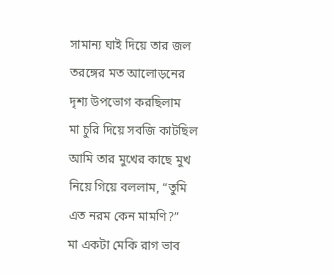সামান্য ঘাই দিয়ে তার জল তরঙ্গের মত আলোড়নের দৃশ্য উপভোগ করছিলাম
মা চুরি দিয়ে সবজি কাটছিল
আমি তার মুখের কাছে মুখ নিয়ে গিয়ে বললাম, “তুমি এত নরম কেন মামণি?”
মা একটা মেকি রাগ ভাব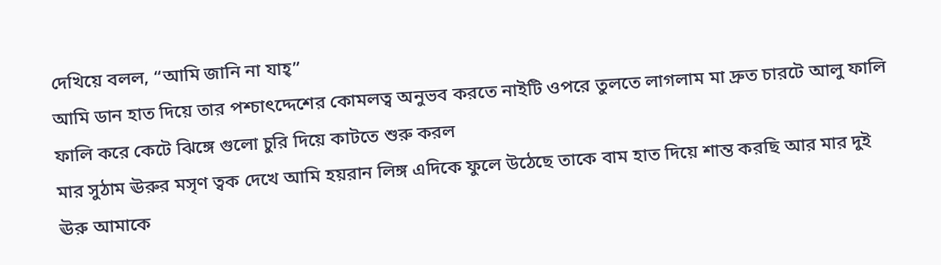দেখিয়ে বলল, “আমি জানি না যাহ্‌”
আমি ডান হাত দিয়ে তার পশ্চাৎদ্দেশের কোমলত্ব অনুভব করতে নাইটি ওপরে তুলতে লাগলাম মা দ্রুত চারটে আলু ফালি ফালি করে কেটে ঝিঙ্গে গুলো চুরি দিয়ে কাটতে শুরু করল
মার সুঠাম ঊরুর মসৃণ ত্বক দেখে আমি হয়রান লিঙ্গ এদিকে ফুলে উঠেছে তাকে বাম হাত দিয়ে শান্ত করছি আর মার দুই ঊরু আমাকে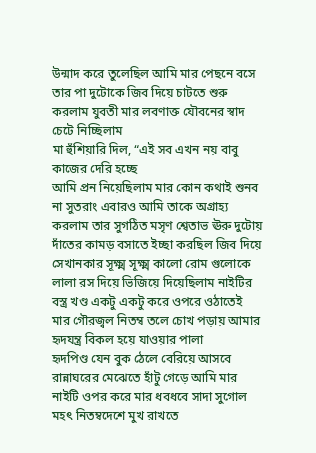উন্মাদ করে তুলেছিল আমি মার পেছনে বসে তার পা দুটোকে জিব দিয়ে চাটতে শুরু করলাম যুবতী মার লবণাক্ত যৌবনের স্বাদ চেটে নিচ্ছিলাম
মা হুঁশিয়ারি দিল, “এই সব এখন নয় বাবু কাজের দেরি হচ্ছে
আমি প্রন নিয়েছিলাম মার কোন কথাই শুনব না সুতরাং এবারও আমি তাকে অগ্রাহ্য করলাম তার সুগঠিত মসৃণ শ্বেতাভ ঊরু দুটোয় দাঁতের কামড় বসাতে ইচ্ছা করছিল জিব দিয়ে সেখানকার সূক্ষ্ম সূক্ষ্ম কালো রোম গুলোকে লালা রস দিয়ে ভিজিয়ে দিয়েছিলাম নাইটির বস্ত্র খণ্ড একটু একটু করে ওপরে ওঠাতেই মার গৌরজ্বল নিতম্ব তলে চোখ পড়ায় আমার হৃদযন্ত্র বিকল হয়ে যাওয়ার পালা
হৃদপিণ্ড যেন বুক ঠেলে বেরিয়ে আসবে রান্নাঘরের মেঝেতে হাঁটু গেড়ে আমি মার নাইটি ওপর করে মার ধবধবে সাদা সুগোল মহৎ নিতম্বদেশে মুখ রাখতে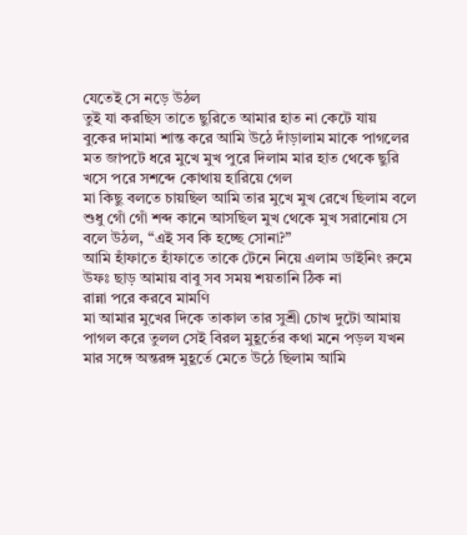যেতেই সে নড়ে উঠল
তুই যা করছিস তাতে ছুরিতে আমার হাত না কেটে যায়
বুকের দামামা শান্ত করে আমি উঠে দাঁড়ালাম মাকে পাগলের মত জাপটে ধরে মুখে মুখ পুরে দিলাম মার হাত থেকে ছুরি খসে পরে সশব্দে কোথায় হারিয়ে গেল
মা কিছু বলতে চায়ছিল আমি তার মুখে মুখ রেখে ছিলাম বলে শুধু গোঁ গোঁ শব্দ কানে আসছিল মুখ থেকে মুখ সরানোয় সে বলে উঠল, “এই সব কি হচ্ছে সোনা?”
আমি হাঁফাতে হাঁফাতে তাকে টেনে নিয়ে এলাম ডাইনিং রুমে
উফঃ ছাড় আমায় বাবু সব সময় শয়তানি ঠিক না
রান্না পরে করবে মামণি
মা আমার মুখের দিকে তাকাল তার সুশ্রী চোখ দুটো আমায় পাগল করে তুলল সেই বিরল মুহূর্তের কথা মনে পড়ল যখন মার সঙ্গে অন্তরঙ্গ মুহূর্তে মেতে উঠে ছিলাম আমি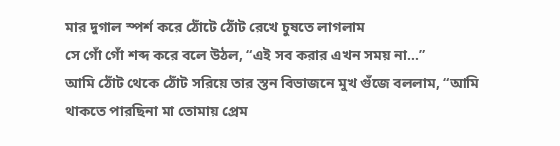মার দুগাল স্পর্শ করে ঠোঁটে ঠোঁট রেখে চুষতে লাগলাম
সে গোঁ গোঁ শব্দ করে বলে উঠল, “এই সব করার এখন সময় না…”
আমি ঠোঁট থেকে ঠোঁট সরিয়ে তার স্তন বিভাজনে মুখ গুঁজে বললাম, “আমি থাকতে পারছিনা মা তোমায় প্রেম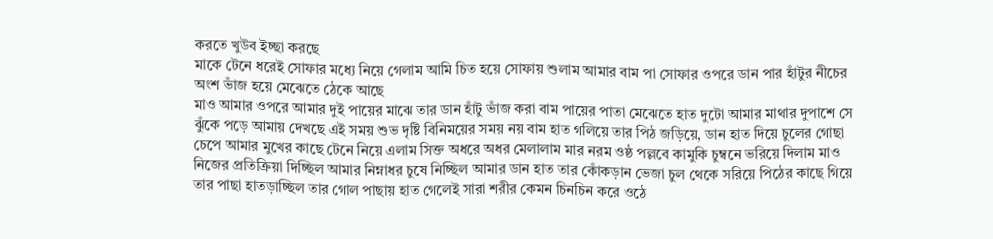করতে খুউব ইচ্ছা করছে
মাকে টেনে ধরেই সোফার মধ্যে নিয়ে গেলাম আমি চিত হয়ে সোফায় শুলাম আমার বাম পা সোফার ওপরে ডান পার হাঁটুর নীচের অংশ ভাঁজ হয়ে মেঝেতে ঠেকে আছে
মাও আমার ওপরে আমার দুই পায়ের মাঝে তার ডান হাঁটু ভাঁজ করা বাম পায়ের পাতা মেঝেতে হাত দুটো আমার মাথার দুপাশে সে ঝুঁকে পড়ে আমায় দেখছে এই সময় শুভ দৃষ্টি বিনিময়ের সময় নয় বাম হাত গলিয়ে তার পিঠ জড়িয়ে, ডান হাত দিয়ে চুলের গোছা চেপে আমার মুখের কাছে টেনে নিয়ে এলাম সিক্ত অধরে অধর মেলালাম মার নরম ওষ্ঠ পল্লবে কামুকি চুম্বনে ভরিয়ে দিলাম মাও নিজের প্রতিক্রিয়া দিচ্ছিল আমার নিম্নাধর চুষে নিচ্ছিল আমার ডান হাত তার কোঁকড়ান ভেজা চুল থেকে সরিয়ে পিঠের কাছে গিয়ে তার পাছা হাতড়াচ্ছিল তার গোল পাছায় হাত গেলেই সারা শরীর কেমন চিনচিন করে ওঠে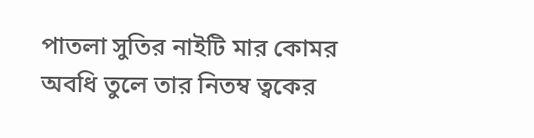পাতলা সুতির নাইটি মার কোমর অবধি তুলে তার নিতম্ব ত্বকের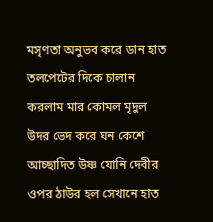মসৃণতা অনুভব করে ডান হাত তলপেটের দিকে চালান করলাম মার কোমল মৃদুল উদর ভেদ করে ঘন কেশে আচ্ছাদিত উষ্ণ যোনি দেবীর ওপর ঠাউর হল সেখানে হাত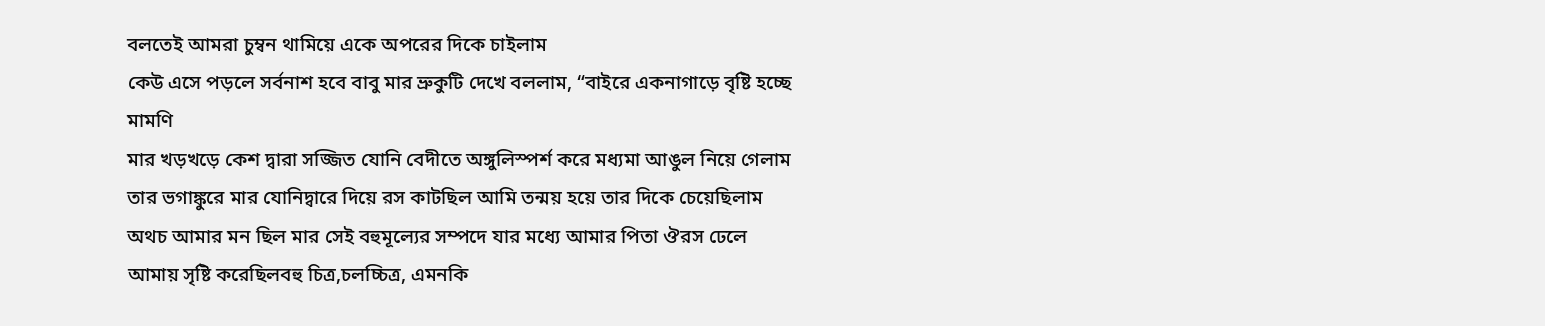বলতেই আমরা চুম্বন থামিয়ে একে অপরের দিকে চাইলাম
কেউ এসে পড়লে সর্বনাশ হবে বাবু মার ভ্রুকুটি দেখে বললাম, “বাইরে একনাগাড়ে বৃষ্টি হচ্ছে মামণি
মার খড়খড়ে কেশ দ্বারা সজ্জিত যোনি বেদীতে অঙ্গুলিস্পর্শ করে মধ্যমা আঙুল নিয়ে গেলাম তার ভগাঙ্কুরে মার যোনিদ্বারে দিয়ে রস কাটছিল আমি তন্ময় হয়ে তার দিকে চেয়েছিলাম অথচ আমার মন ছিল মার সেই বহুমূল্যের সম্পদে যার মধ্যে আমার পিতা ঔরস ঢেলে আমায় সৃষ্টি করেছিলবহু চিত্র,চলচ্চিত্র, এমনকি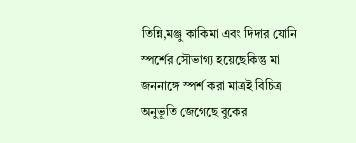তিন্নি,মঞ্জু কাকিমা এবং দিদার যোনি স্পর্শের সৌভাগ্য হয়েছেকিন্তু মা জননাঙ্গে স্পর্শ করা মাত্রই বিচিত্র অনুভূতি জেগেছে বুকের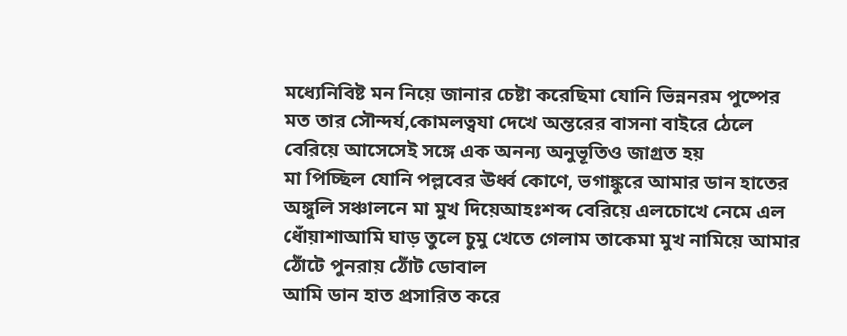মধ্যেনিবিষ্ট মন নিয়ে জানার চেষ্টা করেছিমা যোনি ভিন্ননরম পুষ্পের মত তার সৌন্দর্য,কোমলত্বযা দেখে অন্তরের বাসনা বাইরে ঠেলে বেরিয়ে আসেসেই সঙ্গে এক অনন্য অনুভূতিও জাগ্রত হয়
মা পিচ্ছিল যোনি পল্লবের ঊর্ধ্ব কোণে, ভগাঙ্কুরে আমার ডান হাতের অঙ্গুলি সঞ্চালনে মা মুখ দিয়েআহঃশব্দ বেরিয়ে এলচোখে নেমে এল ধোঁয়াশাআমি ঘাড় তুলে চুমু খেতে গেলাম তাকেমা মুখ নামিয়ে আমার ঠোঁটে পুনরায় ঠোঁট ডোবাল
আমি ডান হাত প্রসারিত করে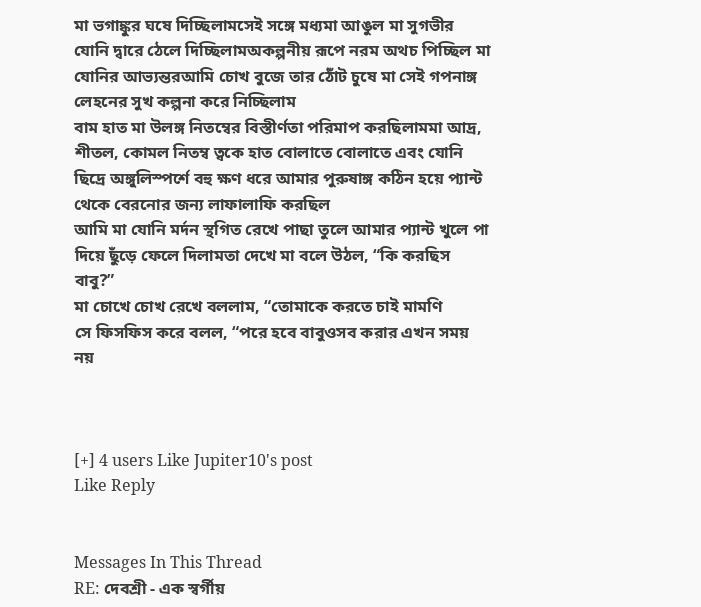মা ভগাঙ্কুর ঘষে দিচ্ছিলামসেই সঙ্গে মধ্যমা আঙুল মা সুগভীর যোনি দ্বারে ঠেলে দিচ্ছিলামঅকল্পনীয় রূপে নরম অথচ পিচ্ছিল মা যোনির আভ্যন্তরআমি চোখ বুজে তার ঠোঁট চুষে মা সেই গপনাঙ্গ লেহনের সুখ কল্পনা করে নিচ্ছিলাম
বাম হাত মা উলঙ্গ নিতম্বের বিস্তীর্ণতা পরিমাপ করছিলামমা আদ্র, শীতল, কোমল নিতম্ব ত্বকে হাত বোলাতে বোলাতে এবং যোনি ছিদ্রে অঙ্গুলিস্পর্শে বহু ক্ষণ ধরে আমার পুরুষাঙ্গ কঠিন হয়ে প্যান্ট থেকে বেরনোর জন্য লাফালাফি করছিল
আমি মা যোনি মর্দন স্থগিত রেখে পাছা তুলে আমার প্যান্ট খুলে পা দিয়ে ছুঁড়ে ফেলে দিলামতা দেখে মা বলে উঠল, “কি করছিস বাবু?”
মা চোখে চোখ রেখে বললাম, “তোমাকে করতে চাই মামণি
সে ফিসফিস করে বলল, “পরে হবে বাবুওসব করার এখন সময় নয়



[+] 4 users Like Jupiter10's post
Like Reply


Messages In This Thread
RE: দেবশ্রী - এক স্বর্গীয়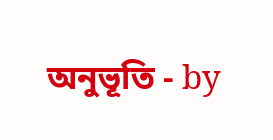অনুভূতি - by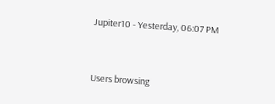Jupiter10 - Yesterday, 06:07 PM



Users browsing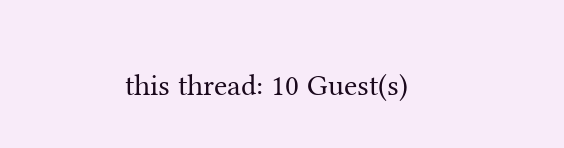this thread: 10 Guest(s)